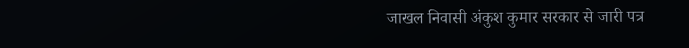जाखल निवासी अंकुश कुमार सरकार से जारी पत्र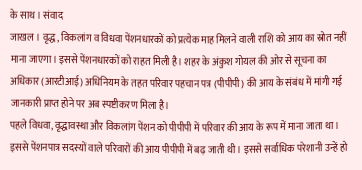के साथ। संवाद
जाखल । वृद्ध, विकलांग व विधवा पेंशनधारकों को प्रत्येक माह मिलने वाली राशि को आय का स्रोत नहीं माना जाएगा। इससे पेंशनधारकों को राहत मिली है। शहर के अंकुश गोयल की ओर से सूचना का अधिकार (आरटीआई) अधिनियम के तहत परिवार पहचान पत्र (पीपीपी) की आय के संबंध में मांगी गई जानकारी प्राप्त होने पर अब स्पष्टीकरण मिला है।
पहले विधवा, वृद्धावस्था और विकलांग पेंशन को पीपीपी में परिवार की आय के रूप में माना जाता था। इससे पेंशनपात्र सदस्यों वाले परिवारों की आय पीपीपी में बढ़ जाती थी। इससे सर्वाधिक परेशानी उन्हें हो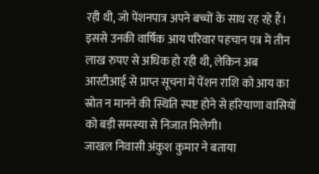रही थी, जो पेंशनपात्र अपने बच्चों के साथ रह रहे हैं। इससे उनकी वार्षिक आय परिवार पहचान पत्र में तीन लाख रुपए से अधिक हो रही थी, लेकिन अब आरटीआई से प्राप्त सूचना में पेंशन राशि को आय का स्रोत न मानने की स्थिति स्पष्ट होने से हरियाणा वासियों को बड़ी समस्या से निजात मिलेगी।
जाखल निवासी अंकुश कुमार ने बताया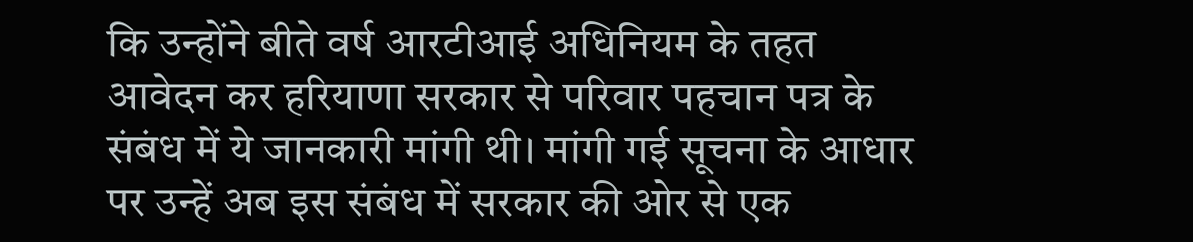कि उन्होंने बीते वर्ष आरटीआई अधिनियम के तहत आवेदन कर हरियाणा सरकार से परिवार पहचान पत्र के संबंध में ये जानकारी मांगी थी। मांगी गई सूचना के आधार पर उन्हें अब इस संबंध में सरकार की ओर से एक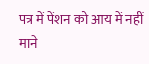पत्र में पेंशन को आय में नहीं माने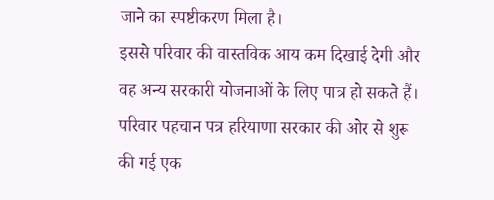जाने का स्पष्टीकरण मिला है।
इससे परिवार की वास्तविक आय कम दिखाई देगी और वह अन्य सरकारी योजनाओं के लिए पात्र हो सकते हैं। परिवार पहचान पत्र हरियाणा सरकार की ओर से शुरू की गई एक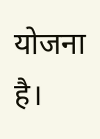योजना है।